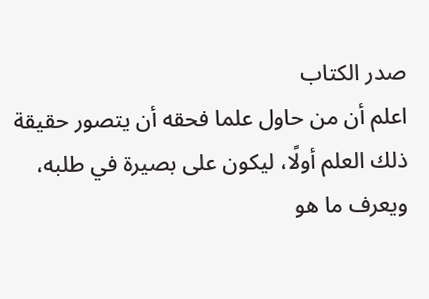صدر الكتاب
اعلم أن من حاول علما فحقه أن يتصور حقيقة ذلك العلم أولًا، ليكون على بصيرة في طلبه، ويعرف ما هو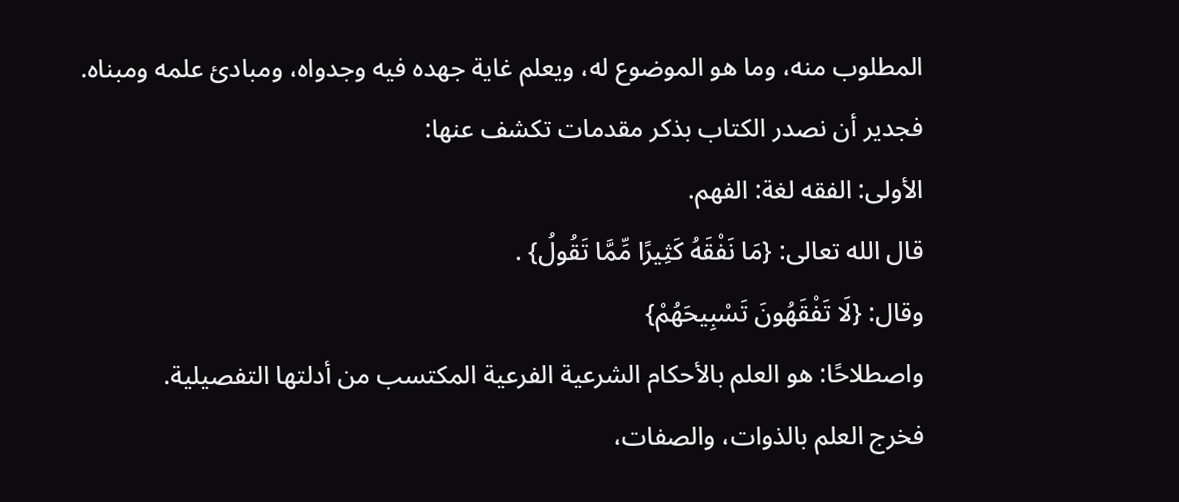المطلوب منه، وما هو الموضوع له، ويعلم غاية جهده فيه وجدواه، ومبادئ علمه ومبناه.
فجدير أن نصدر الكتاب بذكر مقدمات تكشف عنها:
الأولى: الفقه لغة: الفهم.
قال الله تعالى: {مَا نَفْقَهُ كَثِيرًا مِّمَّا تَقُولُ} .
وقال: {لَا تَفْقَهُونَ تَسْبِيحَهُمْ}
واصطلاحًا: هو العلم بالأحكام الشرعية الفرعية المكتسب من أدلتها التفصيلية.
فخرج العلم بالذوات، والصفات،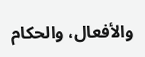والأفعال، والحكام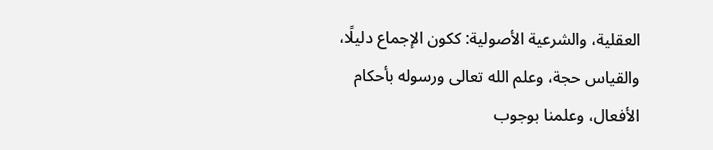العقلية، والشرعية الأصولية: ككون الإجماع دليلًا، والقياس حجة، وعلم الله تعالى ورسوله بأحكام الأفعال، وعلمنا بوجوب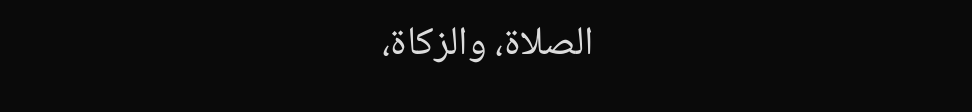الصلاة، والزكاة،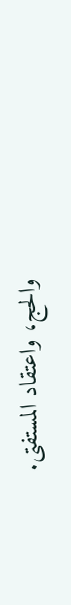والحج، واعتقاد المستفتى.